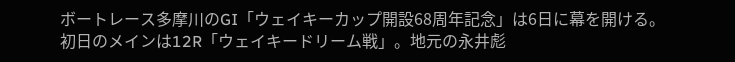ボートレース多摩川のGI「ウェイキーカップ開設68周年記念」は6日に幕を開ける。
初日のメインは12R「ウェイキードリーム戦」。地元の永井彪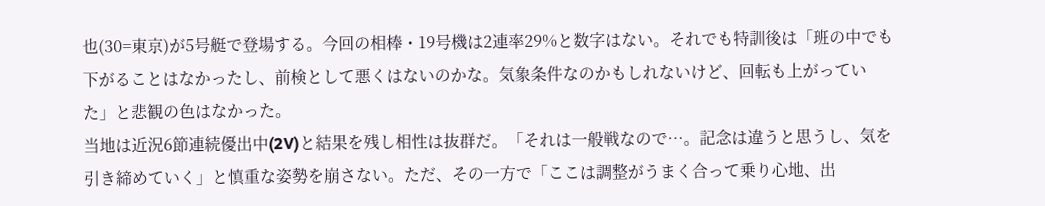也(30=東京)が5号艇で登場する。今回の相棒・19号機は2連率29%と数字はない。それでも特訓後は「班の中でも下がることはなかったし、前検として悪くはないのかな。気象条件なのかもしれないけど、回転も上がっていた」と悲観の色はなかった。
当地は近況6節連続優出中(2V)と結果を残し相性は抜群だ。「それは一般戦なので…。記念は違うと思うし、気を引き締めていく」と慎重な姿勢を崩さない。ただ、その一方で「ここは調整がうまく合って乗り心地、出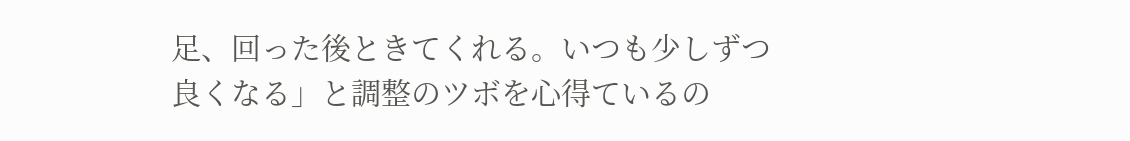足、回った後ときてくれる。いつも少しずつ良くなる」と調整のツボを心得ているの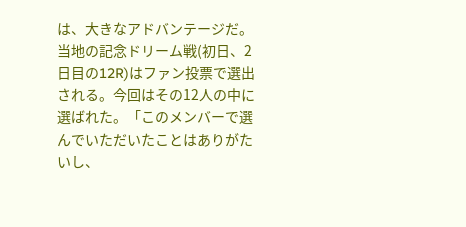は、大きなアドバンテージだ。
当地の記念ドリーム戦(初日、2日目の12R)はファン投票で選出される。今回はその12人の中に選ばれた。「このメンバーで選んでいただいたことはありがたいし、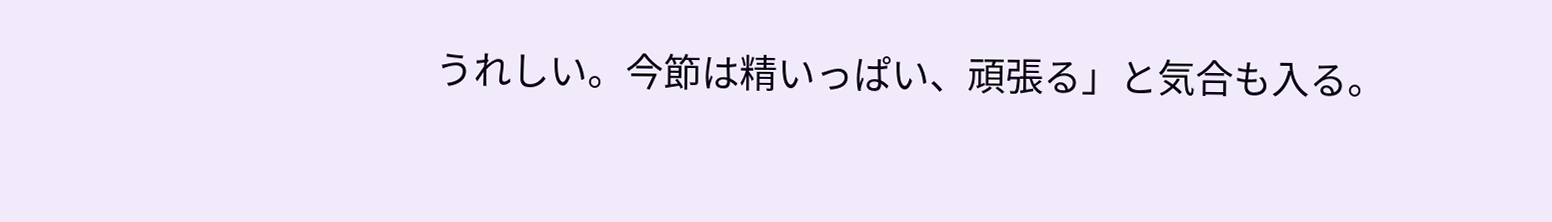うれしい。今節は精いっぱい、頑張る」と気合も入る。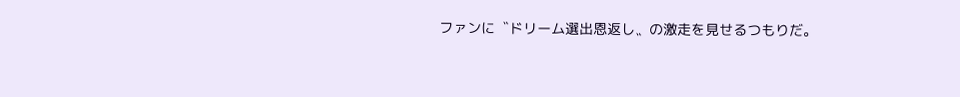ファンに〝ドリーム選出恩返し〟の激走を見せるつもりだ。